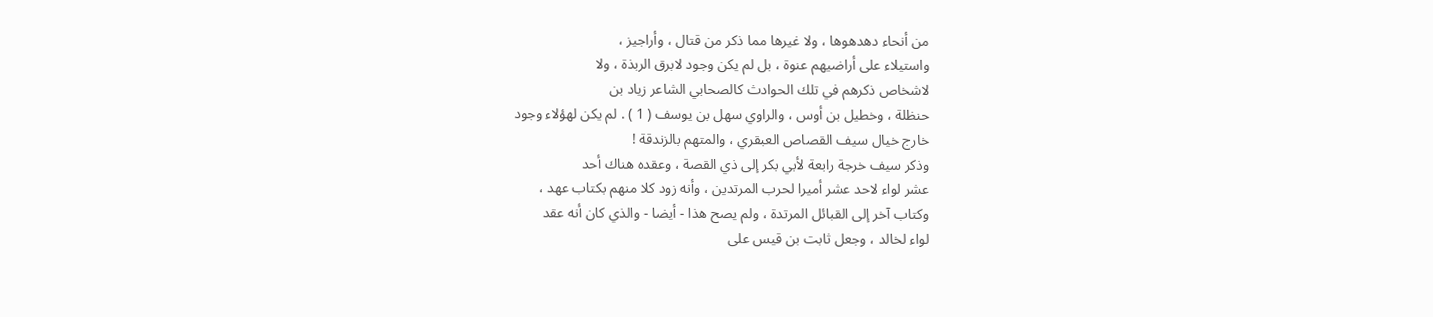من أنحاء دهدهوها ، ولا غيرها مما ذكر من قتال ، وأراجيز ،
واستيلاء على أراضيهم عنوة ، بل لم يكن وجود لابرق الربذة ، ولا
لاشخاص ذكرهم في تلك الحوادث كالصحابي الشاعر زياد بن
حنظلة ، وخطيل بن أوس ، والراوي سهل بن يوسف ( 1 ) . لم يكن لهؤلاء وجود
خارج خيال سيف القصاص العبقري ، والمتهم بالزندقة !
وذكر سيف خرجة رابعة لأبي بكر إلى ذي القصة ، وعقده هناك أحد
عشر لواء لاحد عشر أميرا لحرب المرتدين ، وأنه زود كلا منهم بكتاب عهد ،
وكتاب آخر إلى القبائل المرتدة ، ولم يصح هذا - أيضا - والذي كان أنه عقد
لواء لخالد ، وجعل ثابت بن قيس على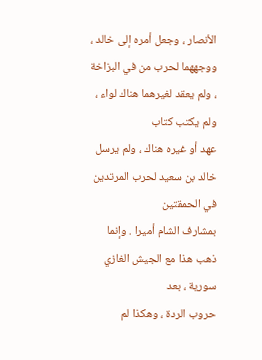الأنصار ، وجعل أمره إلى خالد ،
ووجههما لحرب من في البزاخة ، ولم يعقد لغيرهما هناك لواء ، ولم يكتب كتاب
عهد أو غيره هناك ، ولم يرسل خالد بن سعيد لحرب المرتدين في الحمقتين
بمشارف الشام أميرا . وإنما ذهب هذا مع الجيش الغازي سورية ، بعد
حروب الردة ، وهكذا لم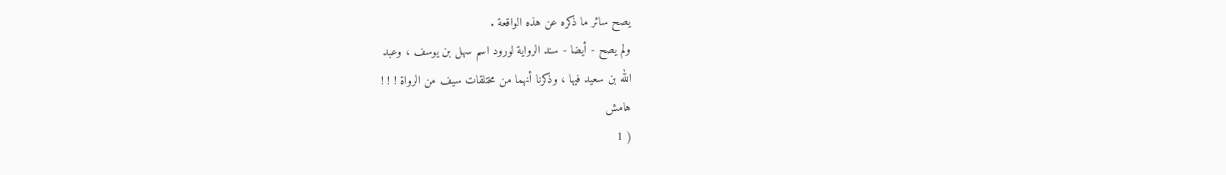يصح سائر ما ذكره عن هذه الواقعة .
ولم يصح - أيضا - سند الرواية لورود اسم سهل بن يوسف ، وعبد
الله بن سعيد فيها ، وذكرنا أنهما من مختلقات سيف من الرواة ! ! !
هامش
( 1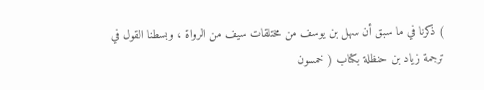) ذكرنا في ما سبق أن سهل بن يوسف من مختلقات سيف من الرواة ، وبسطنا القول في
ترجمة زياد بن حنظلة بكتاب ( خمسون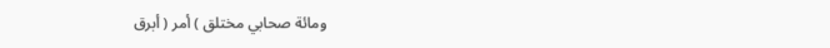ومائة صحابي مختلق ) أمر ( أبرق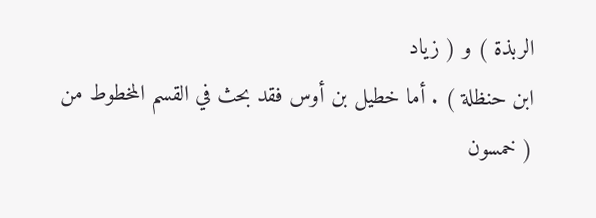الربذة ) و ( زياد
ابن حنظلة ) . أما خطيل بن أوس فقد بحث في القسم المخطوط من ( خمسون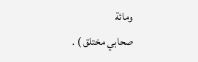ومائة
صحابي مختلق ) .